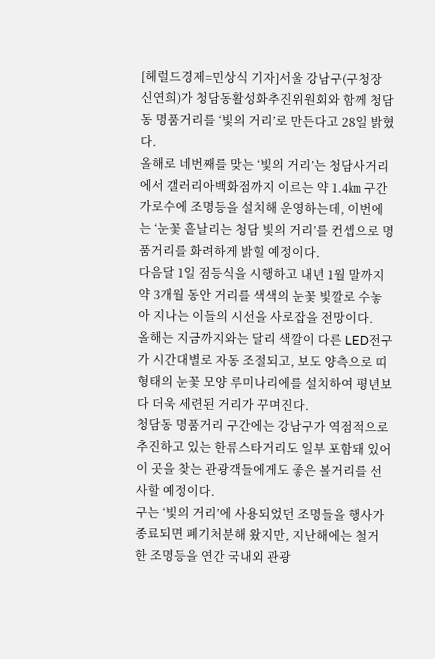[헤럴드경제=민상식 기자]서울 강남구(구청장 신연희)가 청담동활성화추진위원회와 함께 청담동 명품거리를 ‘빛의 거리’로 만든다고 28일 밝혔다.
올해로 네번째를 맞는 ‘빛의 거리’는 청담사거리에서 갤러리아백화점까지 이르는 약 1.4㎞ 구간 가로수에 조명등을 설치해 운영하는데, 이번에는 ‘눈꽃 흩날리는 청담 빛의 거리’를 컨셉으로 명품거리를 화려하게 밝힐 예정이다.
다음달 1일 점등식을 시행하고 내년 1월 말까지 약 3개월 동안 거리를 색색의 눈꽃 빛깔로 수놓아 지나는 이들의 시선을 사로잡을 전망이다.
올해는 지금까지와는 달리 색깔이 다른 LED전구가 시간대별로 자동 조절되고, 보도 양측으로 띠 형태의 눈꽃 모양 루미나리에를 설치하여 평년보다 더욱 세련된 거리가 꾸며진다.
청담동 명품거리 구간에는 강남구가 역점적으로 추진하고 있는 한류스타거리도 일부 포함돼 있어 이 곳을 찾는 관광객들에게도 좋은 볼거리를 선사할 예정이다.
구는 ‘빛의 거리’에 사용되었던 조명들을 행사가 종료되면 폐기처분해 왔지만, 지난해에는 철거한 조명등을 연간 국내외 관광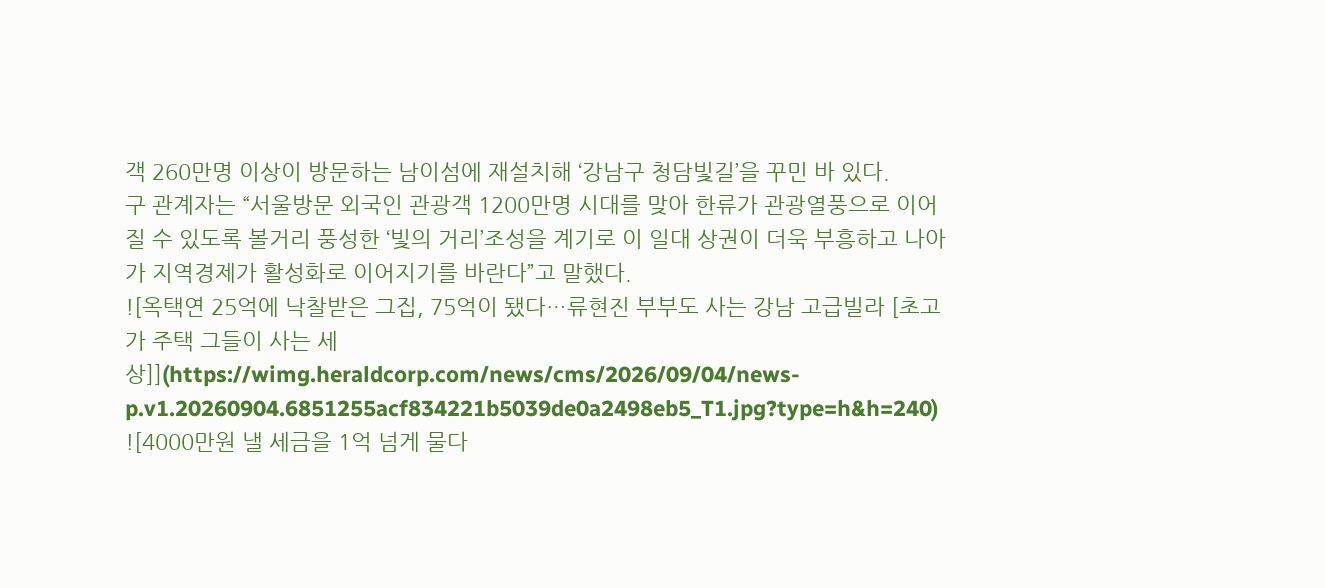객 260만명 이상이 방문하는 남이섬에 재설치해 ‘강남구 청담빛길’을 꾸민 바 있다.
구 관계자는 “서울방문 외국인 관광객 1200만명 시대를 맞아 한류가 관광열풍으로 이어질 수 있도록 볼거리 풍성한 ‘빛의 거리’조성을 계기로 이 일대 상권이 더욱 부흥하고 나아가 지역경제가 활성화로 이어지기를 바란다”고 말했다.
![옥택연 25억에 낙찰받은 그집, 75억이 됐다…류현진 부부도 사는 강남 고급빌라 [초고가 주택 그들이 사는 세상]](https://wimg.heraldcorp.com/news/cms/2026/09/04/news-p.v1.20260904.6851255acf834221b5039de0a2498eb5_T1.jpg?type=h&h=240)
![4000만원 낼 세금을 1억 넘게 물다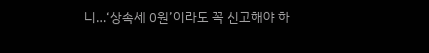니…‘상속세 0원’이라도 꼭 신고해야 하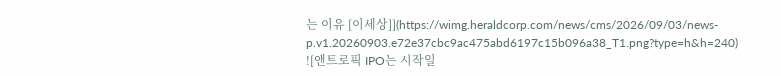는 이유 [이세상]](https://wimg.heraldcorp.com/news/cms/2026/09/03/news-p.v1.20260903.e72e37cbc9ac475abd6197c15b096a38_T1.png?type=h&h=240)
![앤트로픽 IPO는 시작일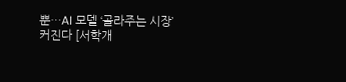뿐…AI 모델 ‘골라주는 시장’ 커진다 [서학개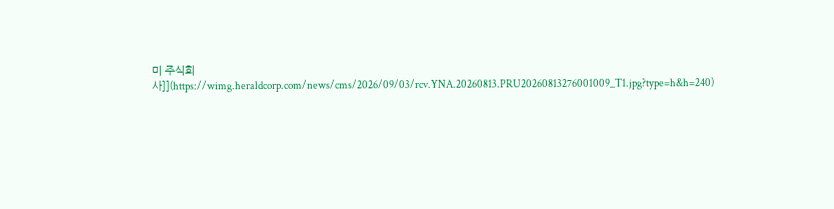미 주식회사]](https://wimg.heraldcorp.com/news/cms/2026/09/03/rcv.YNA.20260813.PRU20260813276001009_T1.jpg?type=h&h=240)